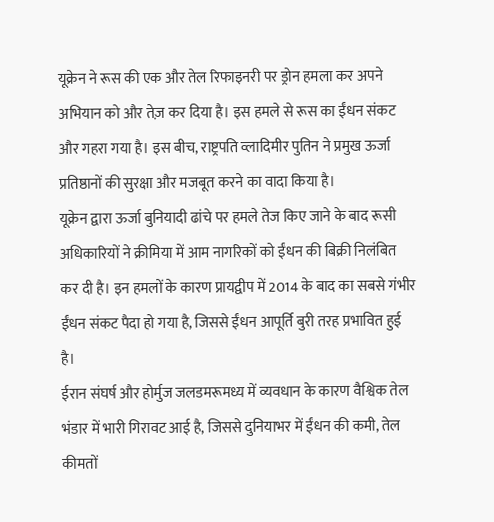यूक्रेन ने रूस की एक और तेल रिफाइनरी पर ड्रोन हमला कर अपने अभियान को और तेज़ कर दिया है। इस हमले से रूस का ईंधन संकट और गहरा गया है। इस बीच, राष्ट्रपति व्लादिमीर पुतिन ने प्रमुख ऊर्जा प्रतिष्ठानों की सुरक्षा और मजबूत करने का वादा किया है।
यूक्रेन द्वारा ऊर्जा बुनियादी ढांचे पर हमले तेज किए जाने के बाद रूसी अधिकारियों ने क्रीमिया में आम नागरिकों को ईंधन की बिक्री निलंबित कर दी है। इन हमलों के कारण प्रायद्वीप में 2014 के बाद का सबसे गंभीर ईंधन संकट पैदा हो गया है, जिससे ईंधन आपूर्ति बुरी तरह प्रभावित हुई है।
ईरान संघर्ष और होर्मुज जलडमरूमध्य में व्यवधान के कारण वैश्विक तेल भंडार में भारी गिरावट आई है, जिससे दुनियाभर में ईंधन की कमी, तेल कीमतों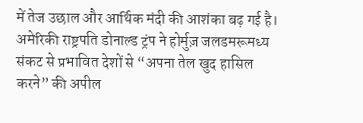में तेज उछाल और आर्थिक मंदी की आशंका बढ़ गई है।
अमेरिकी राष्ट्रपति डोनाल्ड ट्रंप ने होर्मुज़ जलडमरूमध्य संकट से प्रभावित देशों से “अपना तेल खुद हासिल करने” की अपील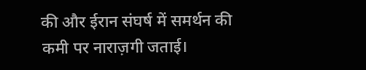की और ईरान संघर्ष में समर्थन की कमी पर नाराज़गी जताई।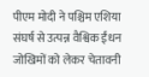पीएम मोदी ने पश्चिम एशिया संघर्ष से उत्पन्न वैश्विक ईंधन जोखिमों को लेकर चेतावनी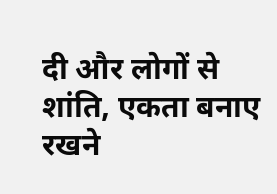दी और लोगों से शांति, एकता बनाए रखने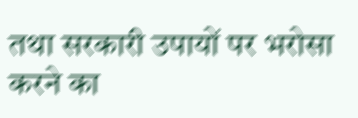तथा सरकारी उपायों पर भरोसा करने का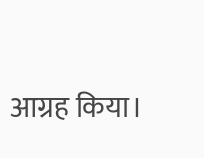आग्रह किया।